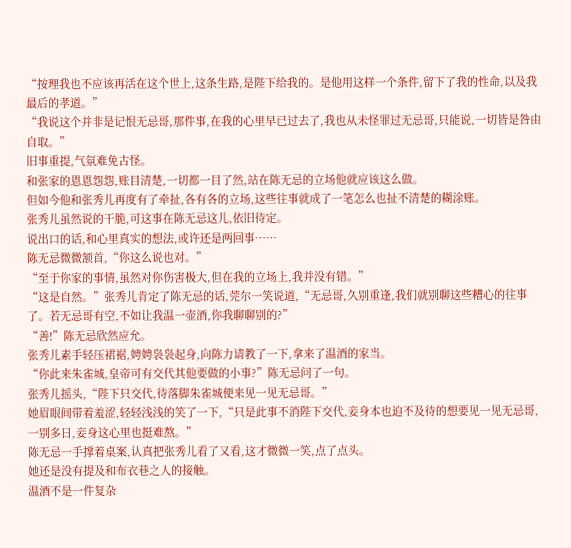“按理我也不应该再活在这个世上,这条生路,是陛下给我的。是他用这样一个条件,留下了我的性命,以及我最后的孝道。”
“我说这个并非是记恨无忌哥,那件事,在我的心里早已过去了,我也从未怪罪过无忌哥,只能说,一切皆是咎由自取。”
旧事重提,气氛难免古怪。
和张家的恩恩怨怨,账目清楚,一切都一目了然,站在陈无忌的立场他就应该这么做。
但如今他和张秀儿再度有了牵扯,各有各的立场,这些往事就成了一笔怎么也扯不清楚的糊涂账。
张秀儿虽然说的干脆,可这事在陈无忌这儿,依旧待定。
说出口的话,和心里真实的想法,或许还是两回事……
陈无忌微微颔首,“你这么说也对。”
“至于你家的事情,虽然对你伤害极大,但在我的立场上,我并没有错。”
“这是自然。”张秀儿肯定了陈无忌的话,莞尔一笑说道,“无忌哥,久别重逢,我们就别聊这些糟心的往事了。若无忌哥有空,不如让我温一壶酒,你我聊聊别的?”
“善!”陈无忌欣然应允。
张秀儿素手轻压裙裾,娉娉袅袅起身,向陈力请教了一下,拿来了温酒的家当。
“你此来朱雀城,皇帝可有交代其他要做的小事?”陈无忌问了一句。
张秀儿摇头,“陛下只交代,待落脚朱雀城便来见一见无忌哥。”
她眉眼间带着羞涩,轻轻浅浅的笑了一下,“只是此事不消陛下交代,妾身本也迫不及待的想要见一见无忌哥,一别多日,妾身这心里也挺难熬。”
陈无忌一手撑着桌案,认真把张秀儿看了又看,这才微微一笑,点了点头。
她还是没有提及和布衣巷之人的接触。
温酒不是一件复杂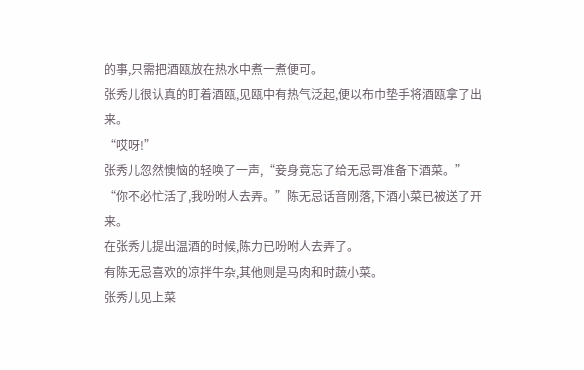的事,只需把酒瓯放在热水中煮一煮便可。
张秀儿很认真的盯着酒瓯,见瓯中有热气泛起,便以布巾垫手将酒瓯拿了出来。
“哎呀!”
张秀儿忽然懊恼的轻唤了一声,“妾身竟忘了给无忌哥准备下酒菜。”
“你不必忙活了,我吩咐人去弄。”陈无忌话音刚落,下酒小菜已被送了开来。
在张秀儿提出温酒的时候,陈力已吩咐人去弄了。
有陈无忌喜欢的凉拌牛杂,其他则是马肉和时蔬小菜。
张秀儿见上菜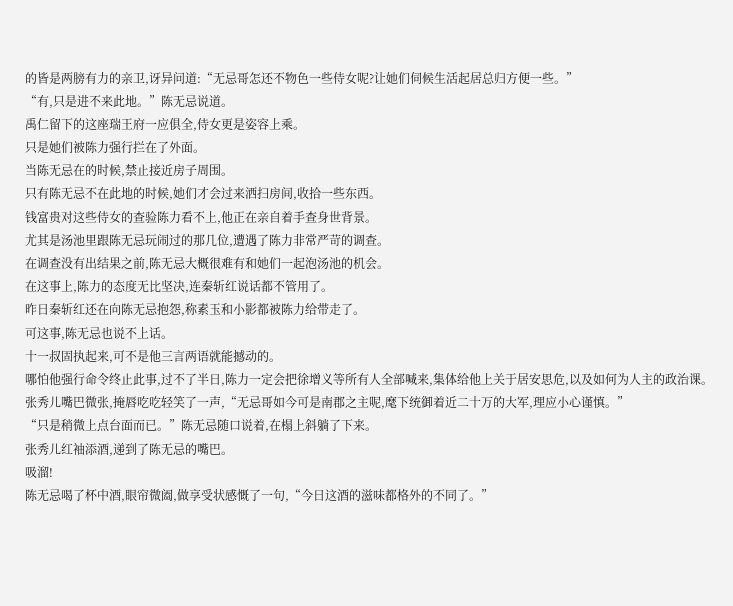的皆是两膀有力的亲卫,讶异问道:“无忌哥怎还不物色一些侍女呢?让她们伺候生活起居总归方便一些。”
“有,只是进不来此地。”陈无忌说道。
禹仁留下的这座瑞王府一应俱全,侍女更是姿容上乘。
只是她们被陈力强行拦在了外面。
当陈无忌在的时候,禁止接近房子周围。
只有陈无忌不在此地的时候,她们才会过来洒扫房间,收拾一些东西。
钱富贵对这些侍女的查验陈力看不上,他正在亲自着手查身世背景。
尤其是汤池里跟陈无忌玩闹过的那几位,遭遇了陈力非常严苛的调查。
在调查没有出结果之前,陈无忌大概很难有和她们一起泡汤池的机会。
在这事上,陈力的态度无比坚决,连秦斩红说话都不管用了。
昨日秦斩红还在向陈无忌抱怨,称素玉和小影都被陈力给带走了。
可这事,陈无忌也说不上话。
十一叔固执起来,可不是他三言两语就能撼动的。
哪怕他强行命令终止此事,过不了半日,陈力一定会把徐增义等所有人全部喊来,集体给他上关于居安思危,以及如何为人主的政治课。
张秀儿嘴巴微张,掩唇吃吃轻笑了一声,“无忌哥如今可是南郡之主呢,麾下统御着近二十万的大军,理应小心谨慎。”
“只是稍微上点台面而已。”陈无忌随口说着,在榻上斜躺了下来。
张秀儿红袖添酒,递到了陈无忌的嘴巴。
吸溜!
陈无忌喝了杯中酒,眼帘微阖,做享受状感慨了一句,“今日这酒的滋味都格外的不同了。”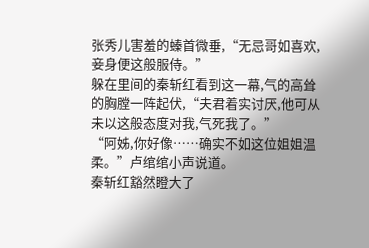张秀儿害羞的螓首微垂,“无忌哥如喜欢,妾身便这般服侍。”
躲在里间的秦斩红看到这一幕,气的高耸的胸膛一阵起伏,“夫君着实讨厌,他可从未以这般态度对我,气死我了。”
“阿姊,你好像……确实不如这位姐姐温柔。”卢绾绾小声说道。
秦斩红豁然瞪大了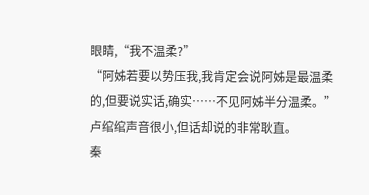眼睛,“我不温柔?”
“阿姊若要以势压我,我肯定会说阿姊是最温柔的,但要说实话,确实……不见阿姊半分温柔。”卢绾绾声音很小,但话却说的非常耿直。
秦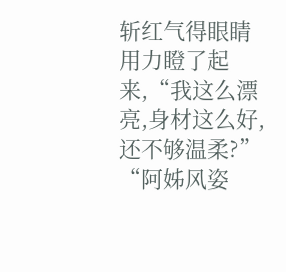斩红气得眼睛用力瞪了起来,“我这么漂亮,身材这么好,还不够温柔?”
“阿姊风姿